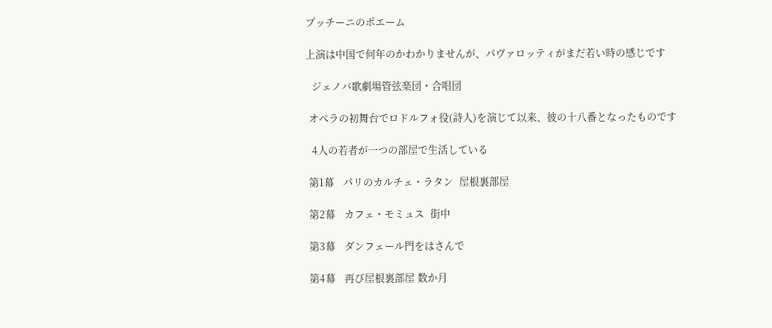プッチーニのポエーム

上演は中国で何年のかわかりませんが、パヴァロッティがまだ若い時の感じです

  ジェノバ歌劇場管弦楽団・合唱団

 オペラの初舞台でロドルフォ役(詩人)を演じて以来、彼の十八番となったものです

  4人の若者が一つの部屋で生活している

 第1幕   パリのカルチェ・ラタン  屋根裏部屋

 第2幕   カフェ・モミュス  街中

 第3幕   ダンフェール門をはさんで

 第4幕   再び屋根裏部屋 数か月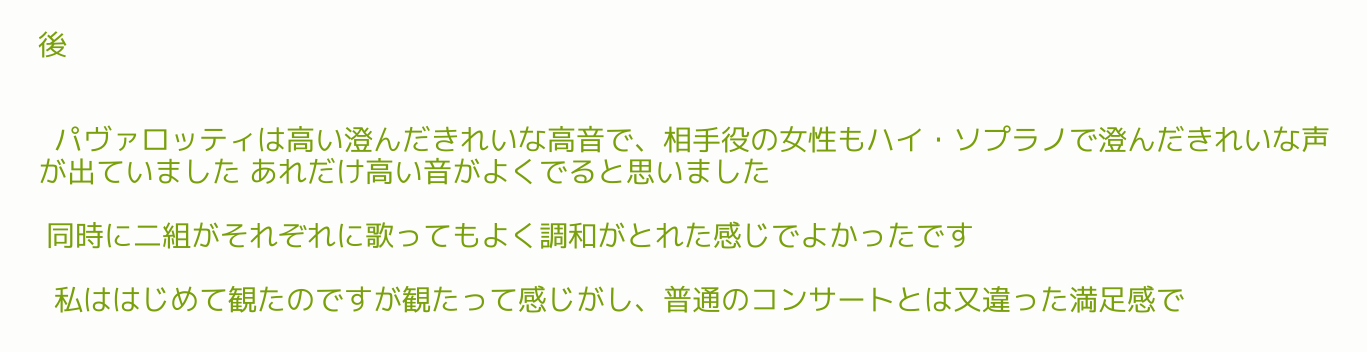後


  パヴァロッティは高い澄んだきれいな高音で、相手役の女性もハイ・ソプラノで澄んだきれいな声が出ていました あれだけ高い音がよくでると思いました

 同時に二組がそれぞれに歌ってもよく調和がとれた感じでよかったです

  私ははじめて観たのですが観たって感じがし、普通のコンサートとは又違った満足感で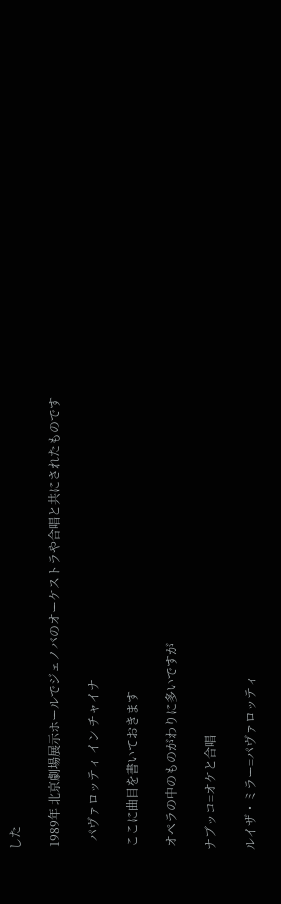した

 1989年 北京劇場展示ホールでジェノバのオーケストラや合唱と共にされたものです

   パヴァロッティ イン チャイナ

 ここに曲目を書いておきます

 オペラの中のものがわりに多いですが

ナブッコ=オケと合唱

ルイザ・ミラー=パヴァロッティ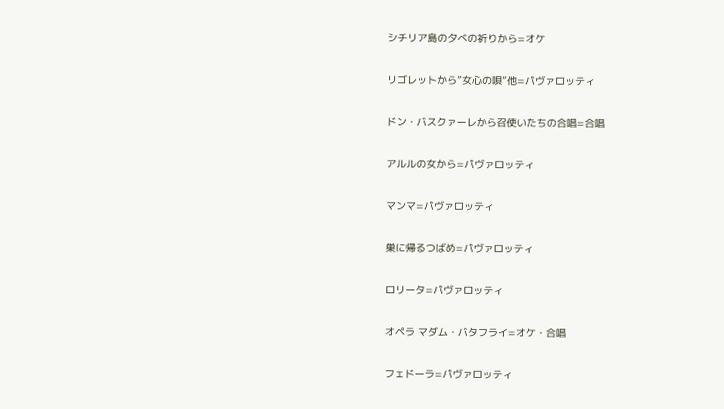シチリア島の夕べの祈りから=オケ

リゴレットから”女心の唄”他=パヴァロッティ

ドン・バスクァーレから召使いたちの合唱=合唱

アルルの女から=パヴァロッティ

マンマ=パヴァロッティ

巣に帰るつばめ=パヴァロッティ

ロリータ=パヴァロッティ

オペラ マダム・バタフライ=オケ・合唱

フェドーラ=パヴァロッティ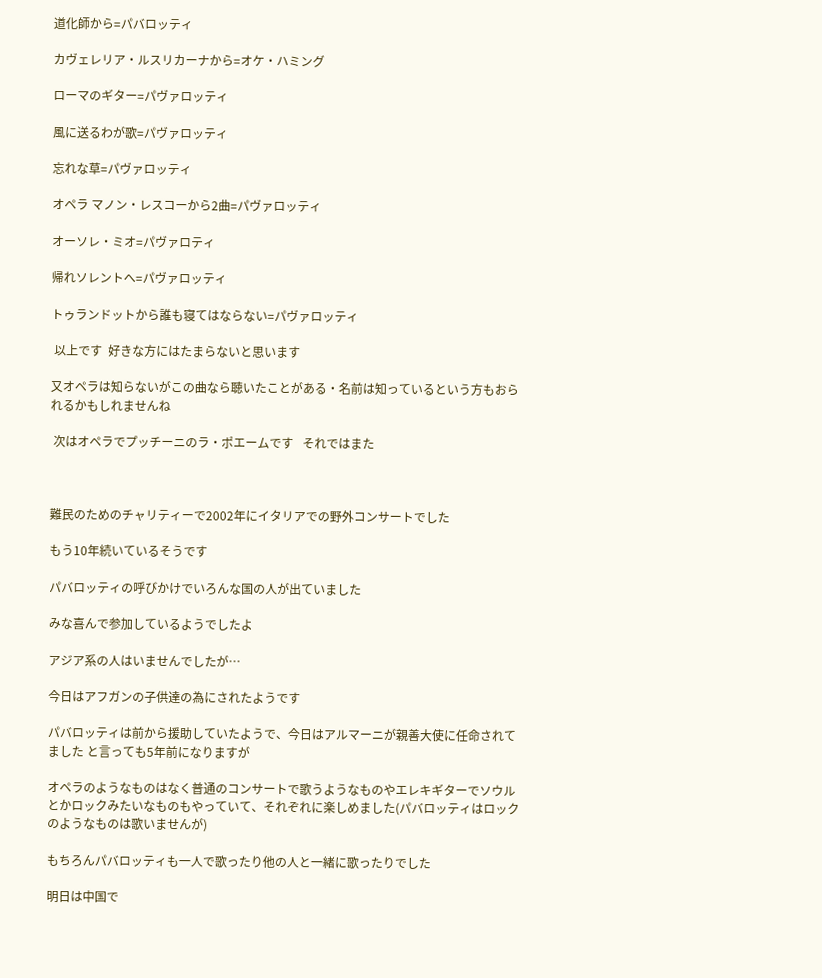道化師から=パバロッティ

カヴェレリア・ルスリカーナから=オケ・ハミング

ローマのギター=パヴァロッティ

風に送るわが歌=パヴァロッティ

忘れな草=パヴァロッティ

オペラ マノン・レスコーから2曲=パヴァロッティ

オーソレ・ミオ=パヴァロティ

帰れソレントへ=パヴァロッティ

トゥランドットから誰も寝てはならない=パヴァロッティ

 以上です  好きな方にはたまらないと思います

又オペラは知らないがこの曲なら聴いたことがある・名前は知っているという方もおられるかもしれませんね

 次はオペラでプッチーニのラ・ポエームです   それではまた



難民のためのチャリティーで2002年にイタリアでの野外コンサートでした

もう10年続いているそうです

パバロッティの呼びかけでいろんな国の人が出ていました

みな喜んで参加しているようでしたよ

アジア系の人はいませんでしたが…

今日はアフガンの子供達の為にされたようです

パバロッティは前から援助していたようで、今日はアルマーニが親善大使に任命されてました と言っても5年前になりますが

オペラのようなものはなく普通のコンサートで歌うようなものやエレキギターでソウルとかロックみたいなものもやっていて、それぞれに楽しめました(パバロッティはロックのようなものは歌いませんが)

もちろんパバロッティも一人で歌ったり他の人と一緒に歌ったりでした

明日は中国で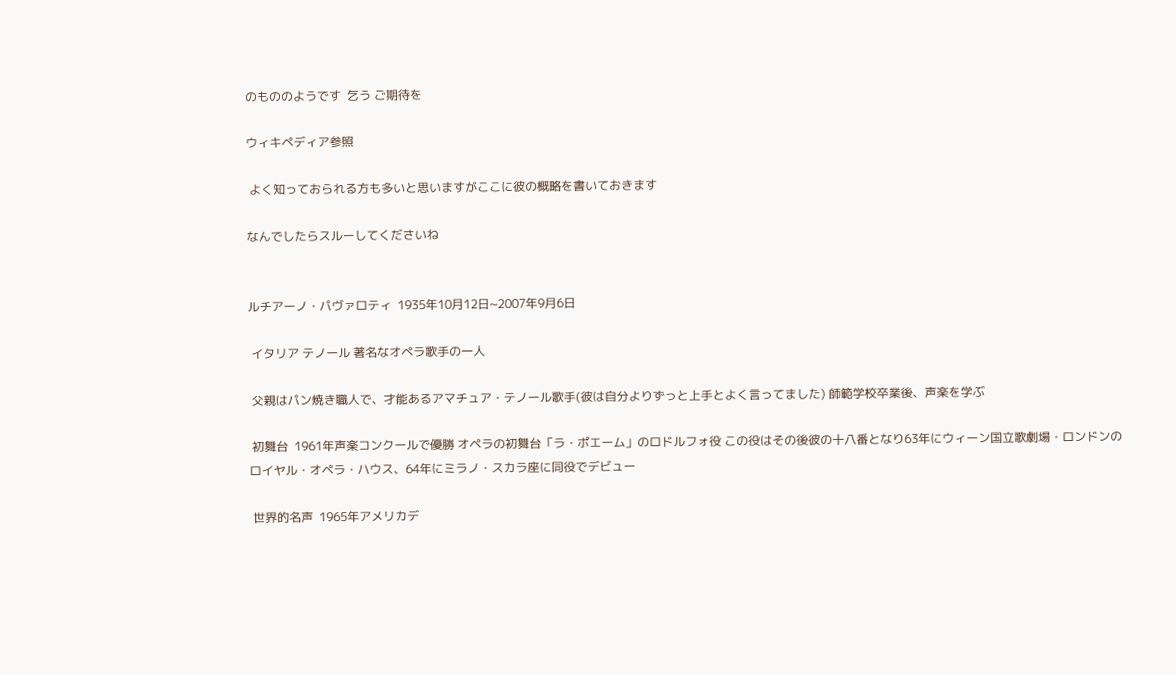のもののようです  乞う ご期待を

ウィキペディア参照

 よく知っておられる方も多いと思いますがここに彼の概略を書いておきます

なんでしたらスルーしてくださいね


ルチアーノ・パヴァロティ  1935年10月12日~2007年9月6日

 イタリア テノール 著名なオペラ歌手の一人

 父親はパン焼き職人で、才能あるアマチュア・テノール歌手(彼は自分よりずっと上手とよく言ってました) 師範学校卒業後、声楽を学ぶ

 初舞台  1961年声楽コンクールで優勝 オペラの初舞台「ラ・ポエーム」のロドルフォ役 この役はその後彼の十八番となり63年にウィーン国立歌劇場・ロンドンのロイヤル・オペラ・ハウス、64年にミラノ・スカラ座に同役でデビュー

 世界的名声  1965年アメリカデ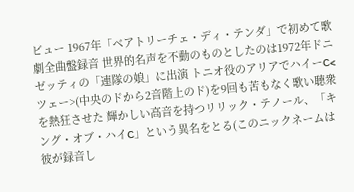ビュー 1967年「ベアトリーチェ・ディ・テンダ」で初めて歌劇全曲盤録音 世界的名声を不動のものとしたのは1972年ドニゼッティの「連隊の娘」に出演 トニオ役のアリアでハイーC<ツェー>(中央のドから2音階上のド)を9回も苦もなく歌い聴衆を熱狂させた 輝かしい高音を持つリリック・テノール、「キング・オブ・ハイC」という異名をとる(このニックネームは彼が録音し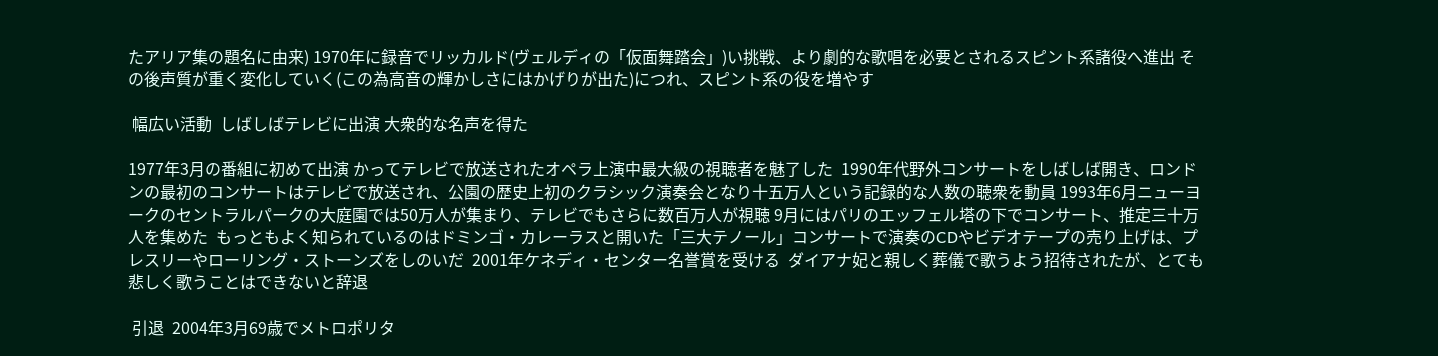たアリア集の題名に由来) 1970年に録音でリッカルド(ヴェルディの「仮面舞踏会」)い挑戦、より劇的な歌唱を必要とされるスピント系諸役へ進出 その後声質が重く変化していく(この為高音の輝かしさにはかげりが出た)につれ、スピント系の役を増やす

 幅広い活動  しばしばテレビに出演 大衆的な名声を得た

1977年3月の番組に初めて出演 かってテレビで放送されたオペラ上演中最大級の視聴者を魅了した  1990年代野外コンサートをしばしば開き、ロンドンの最初のコンサートはテレビで放送され、公園の歴史上初のクラシック演奏会となり十五万人という記録的な人数の聴衆を動員 1993年6月ニューヨークのセントラルパークの大庭園では50万人が集まり、テレビでもさらに数百万人が視聴 9月にはパリのエッフェル塔の下でコンサート、推定三十万人を集めた  もっともよく知られているのはドミンゴ・カレーラスと開いた「三大テノール」コンサートで演奏のCDやビデオテープの売り上げは、プレスリーやローリング・ストーンズをしのいだ  2001年ケネディ・センター名誉賞を受ける  ダイアナ妃と親しく葬儀で歌うよう招待されたが、とても悲しく歌うことはできないと辞退

 引退  2004年3月69歳でメトロポリタ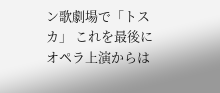ン歌劇場で「トスカ」 これを最後にオペラ上演からは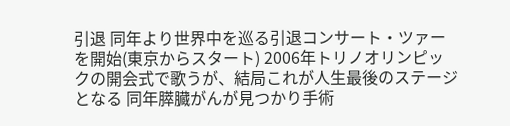引退 同年より世界中を巡る引退コンサート・ツァーを開始(東京からスタート) 2006年トリノオリンピックの開会式で歌うが、結局これが人生最後のステージとなる 同年膵臓がんが見つかり手術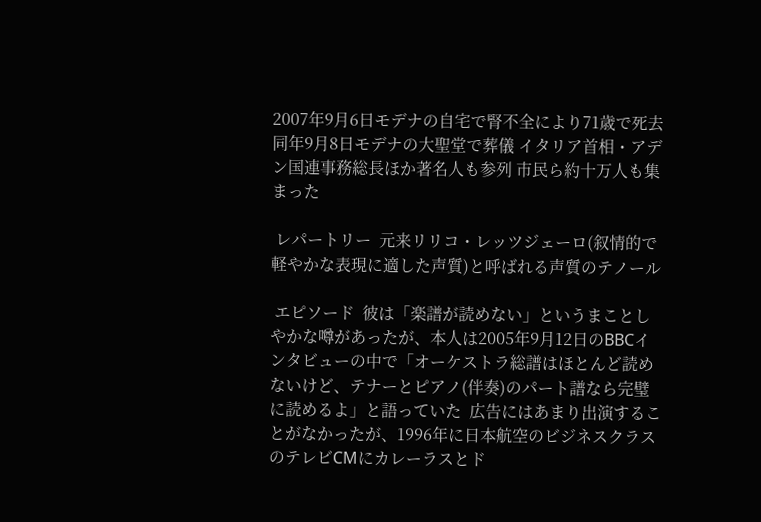2007年9月6日モデナの自宅で腎不全により71歳で死去 同年9月8日モデナの大聖堂で葬儀 イタリア首相・アデン国連事務総長ほか著名人も参列 市民ら約十万人も集まった

 レパートリー  元来リリコ・レッツジェーロ(叙情的で軽やかな表現に適した声質)と呼ばれる声質のテノール

 エピソード  彼は「楽譜が読めない」というまことしやかな噂があったが、本人は2005年9月12日のBBCインタビューの中で「オーケストラ総譜はほとんど読めないけど、テナーとピアノ(伴奏)のパート譜なら完璧に読めるよ」と語っていた  広告にはあまり出演することがなかったが、1996年に日本航空のビジネスクラスのテレビCMにカレーラスとド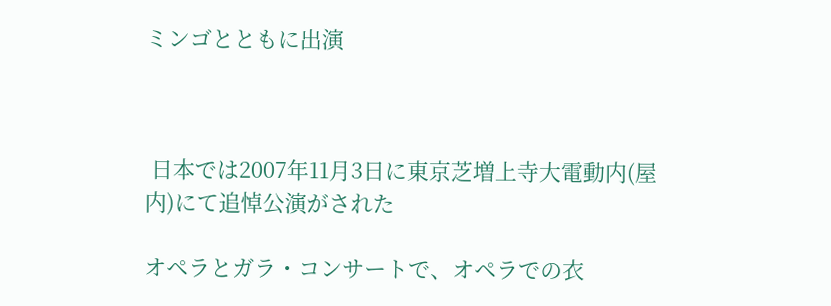ミンゴとともに出演



 日本では2007年11月3日に東京芝増上寺大電動内(屋内)にて追悼公演がされた

オペラとガラ・コンサートで、オペラでの衣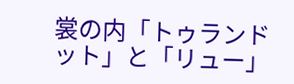裳の内「トゥランドット」と「リュー」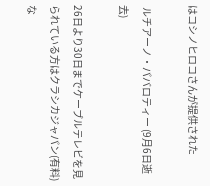はコシノヒロコさんが提供された

 ルチアーノ・パバロティー (9月6日逝去)

26日より30日までケーブルテレビを見られている方はクラシカジャパン(有料)な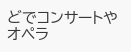どでコンサートやオペラ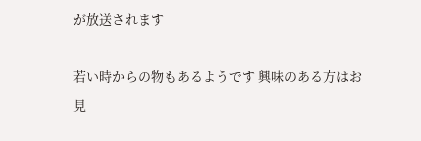が放送されます

若い時からの物もあるようです 興味のある方はお見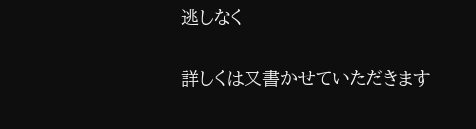逃しなく

詳しくは又書かせていただきます